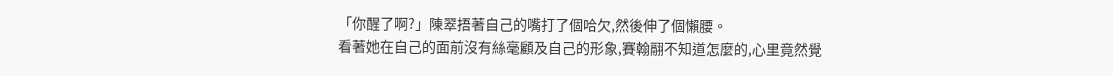「你醒了啊?」陳翠捂著自己的嘴打了個哈欠,然後伸了個懶腰。
看著她在自己的面前沒有絲毫顧及自己的形象,賽翰翮不知道怎麼的,心里竟然覺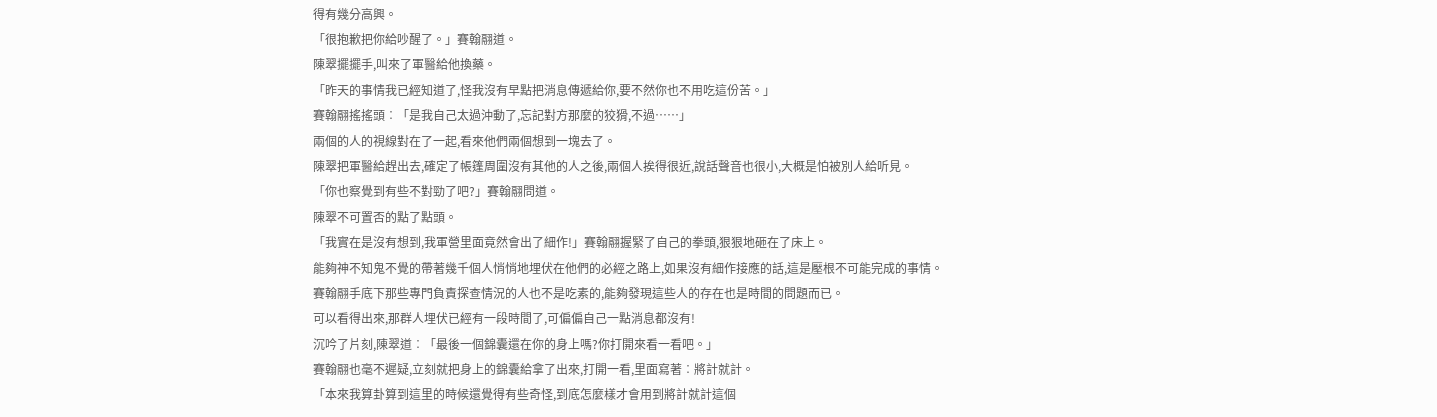得有幾分高興。
「很抱歉把你給吵醒了。」賽翰翮道。
陳翠擺擺手,叫來了軍醫給他換藥。
「昨天的事情我已經知道了,怪我沒有早點把消息傳遞給你,要不然你也不用吃這份苦。」
賽翰翮搖搖頭︰「是我自己太過沖動了,忘記對方那麼的狡猾,不過……」
兩個的人的視線對在了一起,看來他們兩個想到一塊去了。
陳翠把軍醫給趕出去,確定了帳篷周圍沒有其他的人之後,兩個人挨得很近,說話聲音也很小,大概是怕被別人給听見。
「你也察覺到有些不對勁了吧?」賽翰翮問道。
陳翠不可置否的點了點頭。
「我實在是沒有想到,我軍營里面竟然會出了細作!」賽翰翮握緊了自己的拳頭,狠狠地砸在了床上。
能夠神不知鬼不覺的帶著幾千個人悄悄地埋伏在他們的必經之路上,如果沒有細作接應的話,這是壓根不可能完成的事情。
賽翰翮手底下那些專門負責探查情況的人也不是吃素的,能夠發現這些人的存在也是時間的問題而已。
可以看得出來,那群人埋伏已經有一段時間了,可偏偏自己一點消息都沒有!
沉吟了片刻,陳翠道︰「最後一個錦囊還在你的身上嗎?你打開來看一看吧。」
賽翰翮也毫不遲疑,立刻就把身上的錦囊給拿了出來,打開一看,里面寫著︰將計就計。
「本來我算卦算到這里的時候還覺得有些奇怪,到底怎麼樣才會用到將計就計這個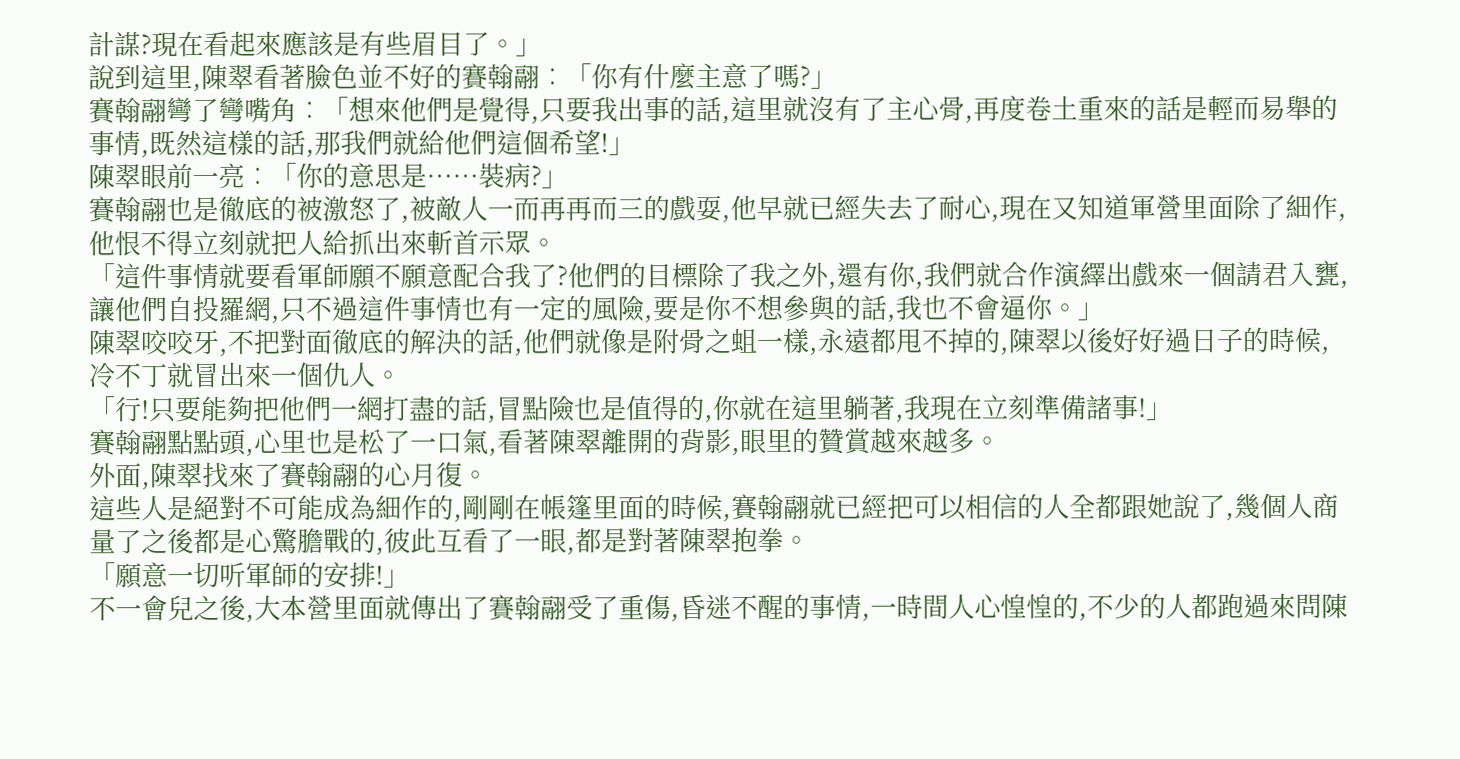計謀?現在看起來應該是有些眉目了。」
說到這里,陳翠看著臉色並不好的賽翰翮︰「你有什麼主意了嗎?」
賽翰翮彎了彎嘴角︰「想來他們是覺得,只要我出事的話,這里就沒有了主心骨,再度卷土重來的話是輕而易舉的事情,既然這樣的話,那我們就給他們這個希望!」
陳翠眼前一亮︰「你的意思是……裝病?」
賽翰翮也是徹底的被激怒了,被敵人一而再再而三的戲耍,他早就已經失去了耐心,現在又知道軍營里面除了細作,他恨不得立刻就把人給抓出來斬首示眾。
「這件事情就要看軍師願不願意配合我了?他們的目標除了我之外,還有你,我們就合作演繹出戲來一個請君入甕,讓他們自投羅網,只不過這件事情也有一定的風險,要是你不想參與的話,我也不會逼你。」
陳翠咬咬牙,不把對面徹底的解決的話,他們就像是附骨之蛆一樣,永遠都甩不掉的,陳翠以後好好過日子的時候,冷不丁就冒出來一個仇人。
「行!只要能夠把他們一網打盡的話,冒點險也是值得的,你就在這里躺著,我現在立刻準備諸事!」
賽翰翮點點頭,心里也是松了一口氣,看著陳翠離開的背影,眼里的贊賞越來越多。
外面,陳翠找來了賽翰翮的心月復。
這些人是絕對不可能成為細作的,剛剛在帳篷里面的時候,賽翰翮就已經把可以相信的人全都跟她說了,幾個人商量了之後都是心驚膽戰的,彼此互看了一眼,都是對著陳翠抱拳。
「願意一切听軍師的安排!」
不一會兒之後,大本營里面就傳出了賽翰翮受了重傷,昏迷不醒的事情,一時間人心惶惶的,不少的人都跑過來問陳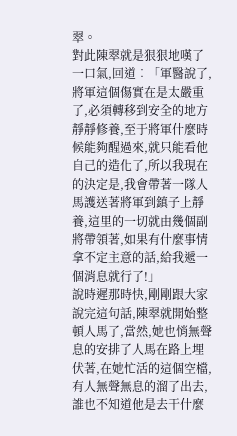翠。
對此陳翠就是狠狠地嘆了一口氣,回道︰「軍醫說了,將軍這個傷實在是太嚴重了,必須轉移到安全的地方靜靜修養,至于將軍什麼時候能夠醒過來,就只能看他自己的造化了,所以我現在的決定是,我會帶著一隊人馬護送著將軍到鎮子上靜養,這里的一切就由幾個副將帶領著,如果有什麼事情拿不定主意的話,給我遞一個消息就行了!」
說時遲那時快,剛剛跟大家說完這句話,陳翠就開始整頓人馬了,當然,她也悄無聲息的安排了人馬在路上埋伏著,在她忙活的這個空檔,有人無聲無息的溜了出去,誰也不知道他是去干什麼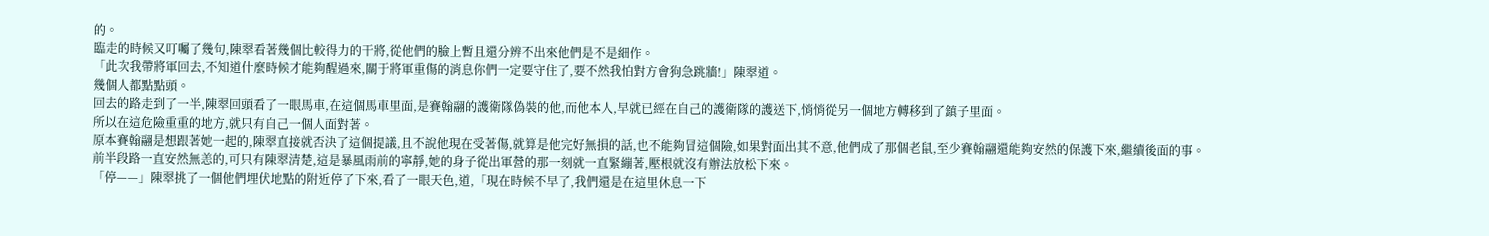的。
臨走的時候又叮囑了幾句,陳翠看著幾個比較得力的干將,從他們的臉上暫且還分辨不出來他們是不是細作。
「此次我帶將軍回去,不知道什麼時候才能夠醒過來,關于將軍重傷的消息你們一定要守住了,要不然我怕對方會狗急跳牆!」陳翠道。
幾個人都點點頭。
回去的路走到了一半,陳翠回頭看了一眼馬車,在這個馬車里面,是賽翰翮的護衛隊偽裝的他,而他本人,早就已經在自己的護衛隊的護送下,悄悄從另一個地方轉移到了鎮子里面。
所以在這危險重重的地方,就只有自己一個人面對著。
原本賽翰翮是想跟著她一起的,陳翠直接就否決了這個提議,且不說他現在受著傷,就算是他完好無損的話,也不能夠冒這個險,如果對面出其不意,他們成了那個老鼠,至少賽翰翮還能夠安然的保護下來,繼續後面的事。
前半段路一直安然無恙的,可只有陳翠清楚,這是暴風雨前的寧靜,她的身子從出軍營的那一刻就一直緊繃著,壓根就沒有辦法放松下來。
「停——」陳翠挑了一個他們埋伏地點的附近停了下來,看了一眼天色,道,「現在時候不早了,我們還是在這里休息一下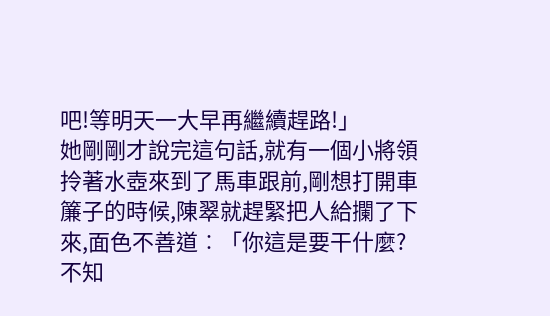吧!等明天一大早再繼續趕路!」
她剛剛才說完這句話,就有一個小將領拎著水壺來到了馬車跟前,剛想打開車簾子的時候,陳翠就趕緊把人給攔了下來,面色不善道︰「你這是要干什麼?不知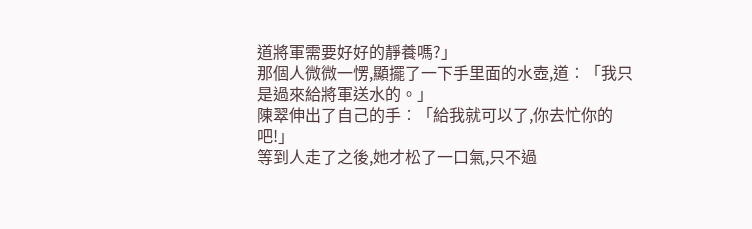道將軍需要好好的靜養嗎?」
那個人微微一愣,顯擺了一下手里面的水壺,道︰「我只是過來給將軍送水的。」
陳翠伸出了自己的手︰「給我就可以了,你去忙你的吧!」
等到人走了之後,她才松了一口氣,只不過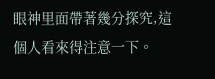眼神里面帶著幾分探究,這個人看來得注意一下。